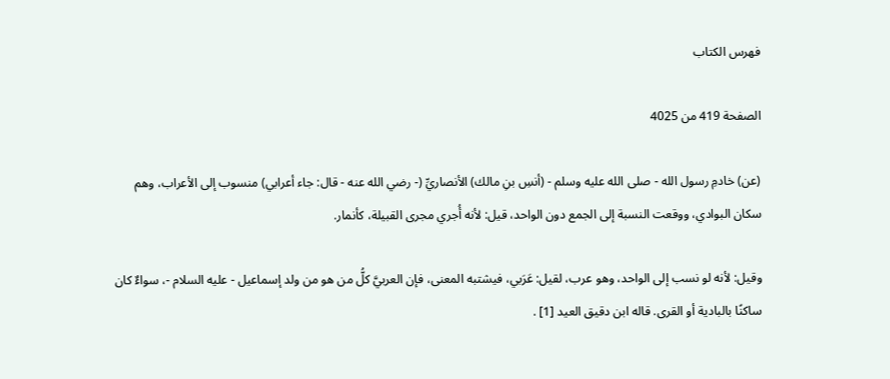فهرس الكتاب

الصفحة 419 من 4025

(عن) خادمِ رسول الله - صلى الله عليه وسلم - (أنسِ بنِ مالك) الأنصاريِّ (- رضي الله عنه - قال: جاء أعرابي) منسوب إلى الأعراب، وهم سكان البوادي، ووقعت النسبة إلى الجمع دون الواحد، قيل: لأنه أُجري مجرى القبيلة، كأنمار.

وقيل: لأنه لو نسب إلى الواحد، وهو عرب، لقيل: عَرَبي، فيشتبه المعنى، فإن العربيَّ كلُّ من هو من ولد إسماعيل - عليه السلام -، سواءٌ كان ساكنًا بالبادية أو القرى. قاله ابن دقيق العيد [1] .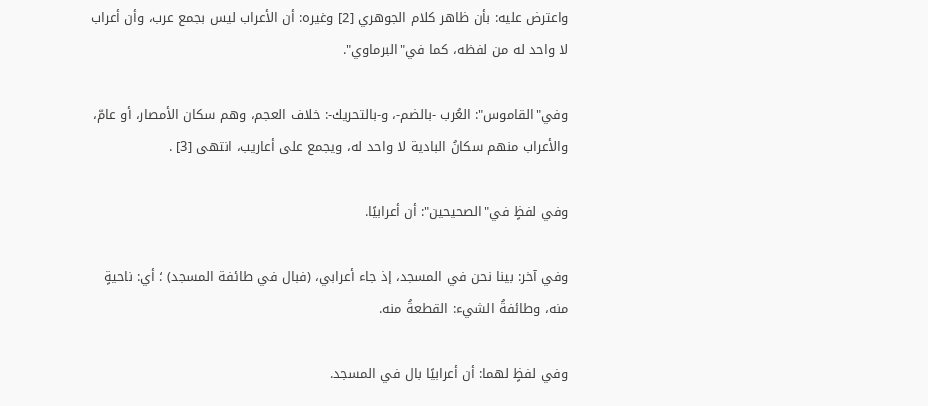واعترض عليه: بأن ظاهر كلام الجوهري [2] وغيره: أن الأعراب ليس بجمع عرب، وأن أعراب لا واحد له من لفظه، كما في"البرماوي".

وفي"القاموس": العُرب -بالضم-، و-بالتحريك-: خلاف العجم، وهم سكان الأمصار، أو عامّ، والأعراب منهم سكانُ البادية لا واحد له، ويجمع على أعاريب، انتهى [3] .

وفي لفظٍ في"الصحيحين": أن أعرابيًا.

وفي آخر: بينا نحن في المسجد، إذ جاء أعرابي، (فبال في طائفة المسجد) ؛ أي: ناحيةٍ منه، وطائفةُ الشيء: القطعةُ منه.

وفي لفظٍ لهما: أن أعرابيًا بال في المسجد.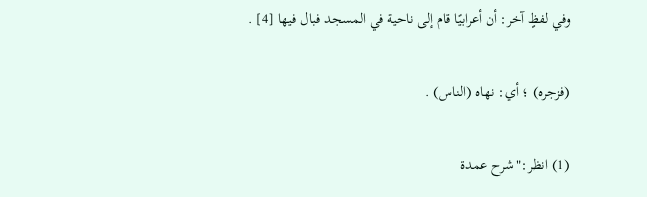وفي لفظٍ آخر: أن أعرابيًا قام إلى ناحية في المسجد فبال فيها [4] .

(فزجره) ؛ أي: نهاه (الناس) .

(1) انظر:"شرح عمدة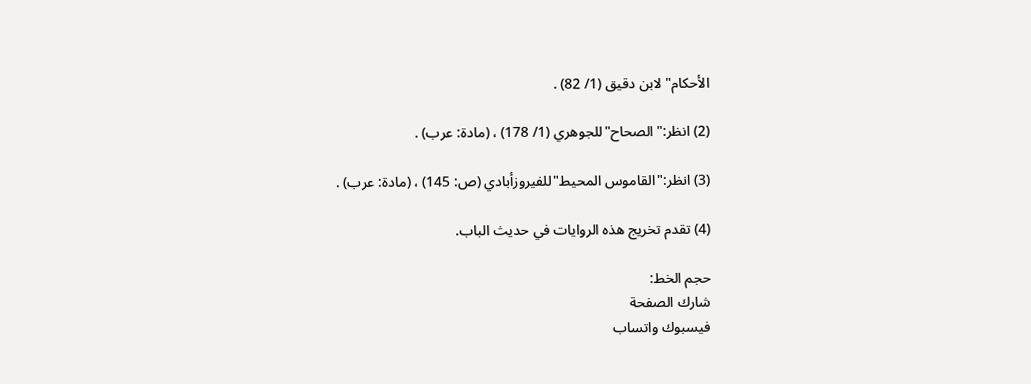الأحكام"لابن دقيق (1/ 82) .

(2) انظر:"الصحاح"للجوهري (1/ 178) ، (مادة: عرب) .

(3) انظر:"القاموس المحيط"للفيروزأبادي (ص: 145) ، (مادة: عرب) .

(4) تقدم تخريج هذه الروايات في حديث الباب.

حجم الخط:
شارك الصفحة
فيسبوك واتساب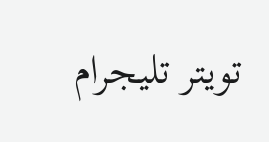تويتر تليجرام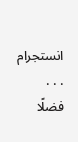انستجرام
. . .
فضلًا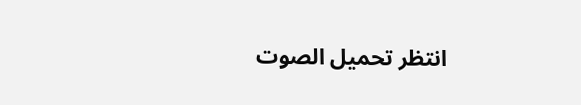انتظر تحميل الصوت